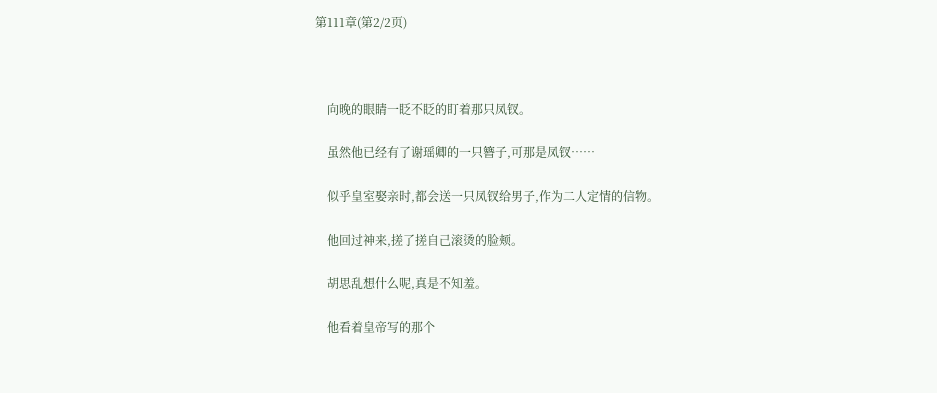第111章(第2/2页)



    向晚的眼睛一眨不眨的盯着那只凤钗。

    虽然他已经有了谢瑶卿的一只簪子,可那是凤钗……

    似乎皇室娶亲时,都会送一只凤钗给男子,作为二人定情的信物。

    他回过神来,搓了搓自己滚烫的脸颊。

    胡思乱想什么呢,真是不知羞。

    他看着皇帝写的那个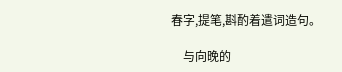春字,提笔,斟酌着遣词造句。

    与向晚的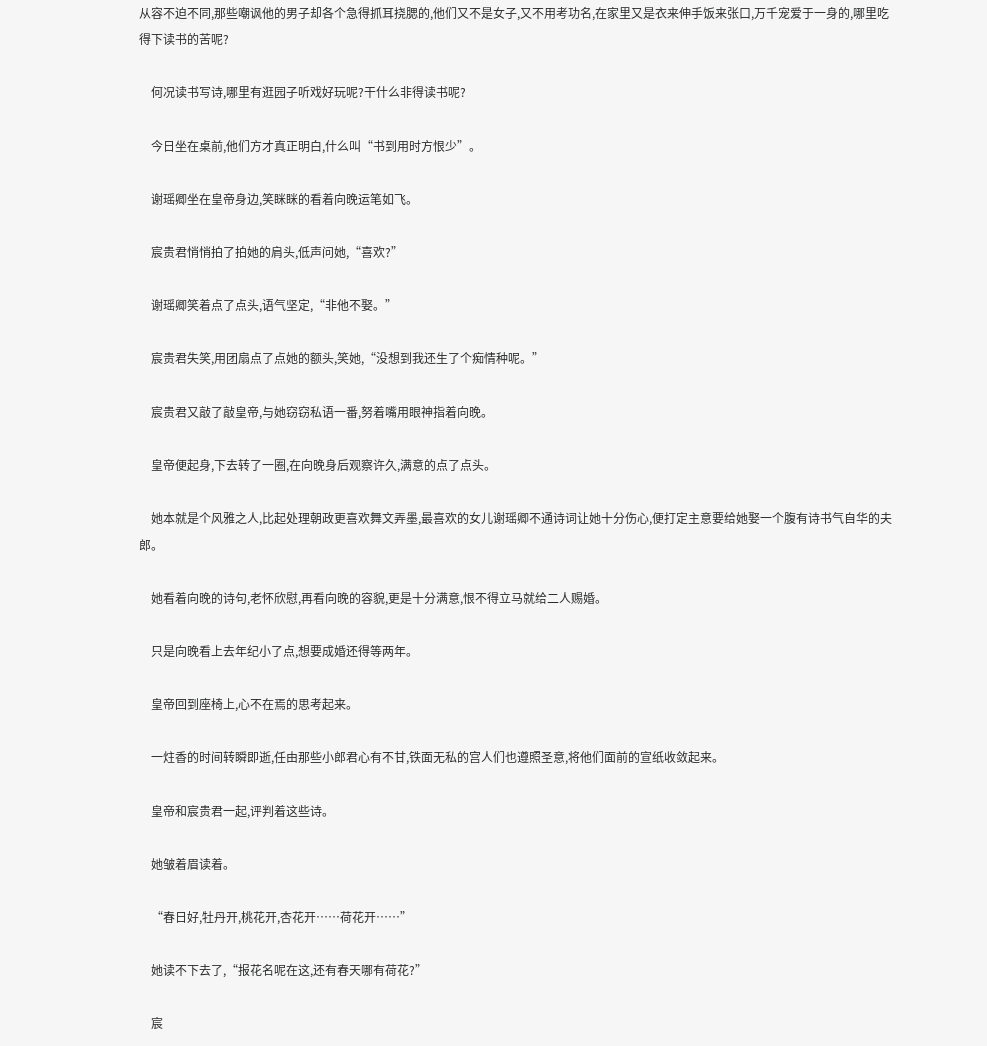从容不迫不同,那些嘲讽他的男子却各个急得抓耳挠腮的,他们又不是女子,又不用考功名,在家里又是衣来伸手饭来张口,万千宠爱于一身的,哪里吃得下读书的苦呢?

    何况读书写诗,哪里有逛园子听戏好玩呢?干什么非得读书呢?

    今日坐在桌前,他们方才真正明白,什么叫“书到用时方恨少”。

    谢瑶卿坐在皇帝身边,笑眯眯的看着向晚运笔如飞。

    宸贵君悄悄拍了拍她的肩头,低声问她,“喜欢?”

    谢瑶卿笑着点了点头,语气坚定,“非他不娶。”

    宸贵君失笑,用团扇点了点她的额头,笑她,“没想到我还生了个痴情种呢。”

    宸贵君又敲了敲皇帝,与她窃窃私语一番,努着嘴用眼神指着向晚。

    皇帝便起身,下去转了一圈,在向晚身后观察许久,满意的点了点头。

    她本就是个风雅之人,比起处理朝政更喜欢舞文弄墨,最喜欢的女儿谢瑶卿不通诗词让她十分伤心,便打定主意要给她娶一个腹有诗书气自华的夫郎。

    她看着向晚的诗句,老怀欣慰,再看向晚的容貌,更是十分满意,恨不得立马就给二人赐婚。

    只是向晚看上去年纪小了点,想要成婚还得等两年。

    皇帝回到座椅上,心不在焉的思考起来。

    一炷香的时间转瞬即逝,任由那些小郎君心有不甘,铁面无私的宫人们也遵照圣意,将他们面前的宣纸收敛起来。

    皇帝和宸贵君一起,评判着这些诗。

    她皱着眉读着。

    “春日好,牡丹开,桃花开,杏花开……荷花开……”

    她读不下去了,“报花名呢在这,还有春天哪有荷花?”

    宸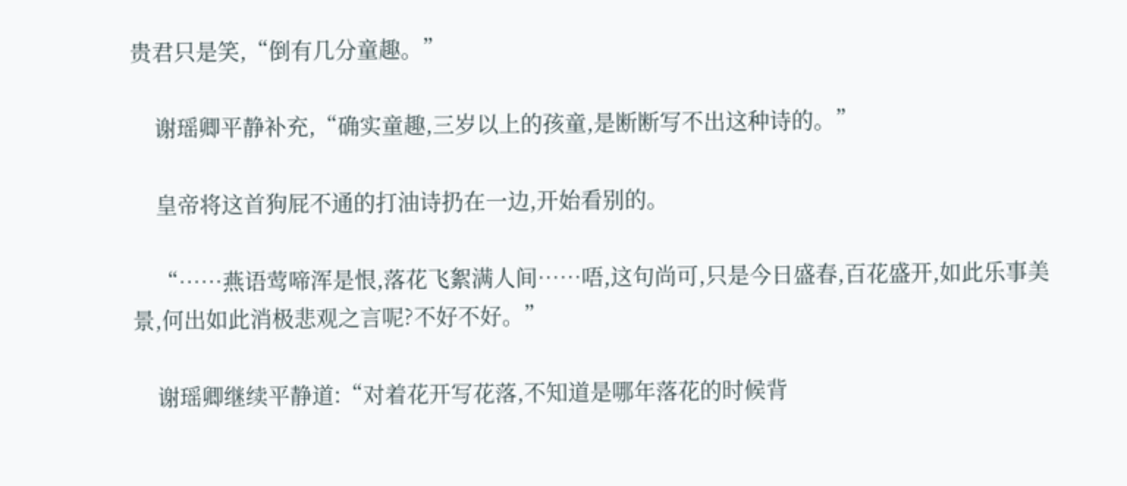贵君只是笑,“倒有几分童趣。”

    谢瑶卿平静补充,“确实童趣,三岁以上的孩童,是断断写不出这种诗的。”

    皇帝将这首狗屁不通的打油诗扔在一边,开始看别的。

    “……燕语莺啼浑是恨,落花飞絮满人间……唔,这句尚可,只是今日盛春,百花盛开,如此乐事美景,何出如此消极悲观之言呢?不好不好。”

    谢瑶卿继续平静道:“对着花开写花落,不知道是哪年落花的时候背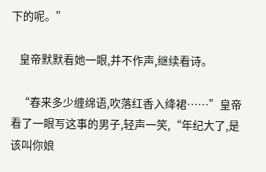下的呢。”

    皇帝默默看她一眼,并不作声,继续看诗。

    “春来多少缠绵语,吹落红香入绛裙……”皇帝看了一眼写这事的男子,轻声一笑,“年纪大了,是该叫你娘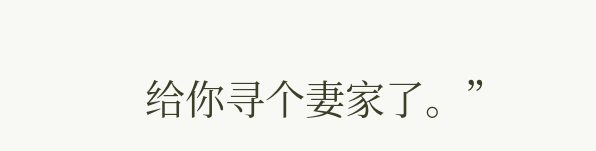给你寻个妻家了。”